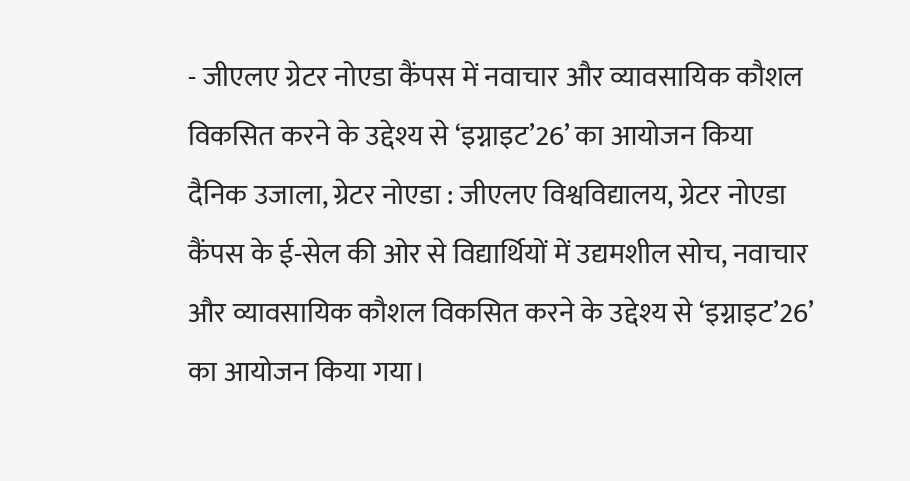- जीएलए ग्रेटर नोएडा कैंपस में नवाचार और व्यावसायिक कौशल विकसित करने के उद्देश्य से ‘इग्नाइट’26’ का आयोजन किया
दैनिक उजाला, ग्रेटर नोएडा : जीएलए विश्वविद्यालय, ग्रेटर नोएडा कैंपस के ई-सेल की ओर से विद्यार्थियों में उद्यमशील सोच, नवाचार और व्यावसायिक कौशल विकसित करने के उद्देश्य से ‘इग्नाइट’26’ का आयोजन किया गया।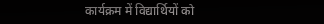कार्यक्रम में विद्यार्थियों को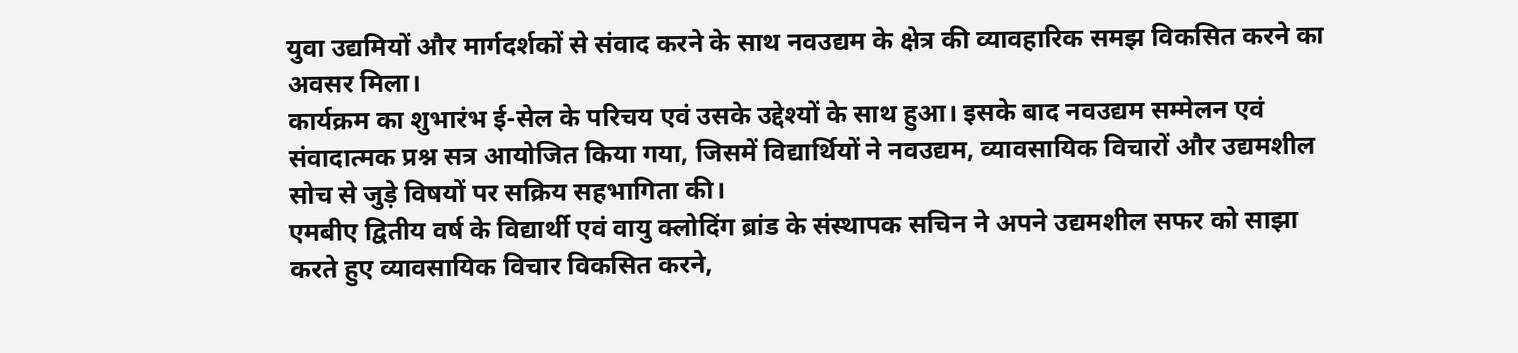युवा उद्यमियों और मार्गदर्शकों से संवाद करने के साथ नवउद्यम के क्षेत्र की व्यावहारिक समझ विकसित करने का अवसर मिला।
कार्यक्रम का शुभारंभ ई-सेल के परिचय एवं उसके उद्देश्यों के साथ हुआ। इसके बाद नवउद्यम सम्मेलन एवं संवादात्मक प्रश्न सत्र आयोजित किया गया, जिसमें विद्यार्थियों ने नवउद्यम, व्यावसायिक विचारों और उद्यमशील सोच से जुड़े विषयों पर सक्रिय सहभागिता की।
एमबीए द्वितीय वर्ष के विद्यार्थी एवं वायु क्लोदिंग ब्रांड के संस्थापक सचिन ने अपने उद्यमशील सफर को साझा करते हुए व्यावसायिक विचार विकसित करने,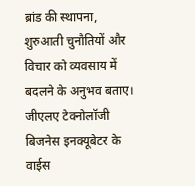ब्रांड की स्थापना, शुरुआती चुनौतियों और विचार को व्यवसाय में बदलने के अनुभव बताए।
जीएलए टेक्नोलॉजी बिजनेस इनक्यूबेटर के वाईस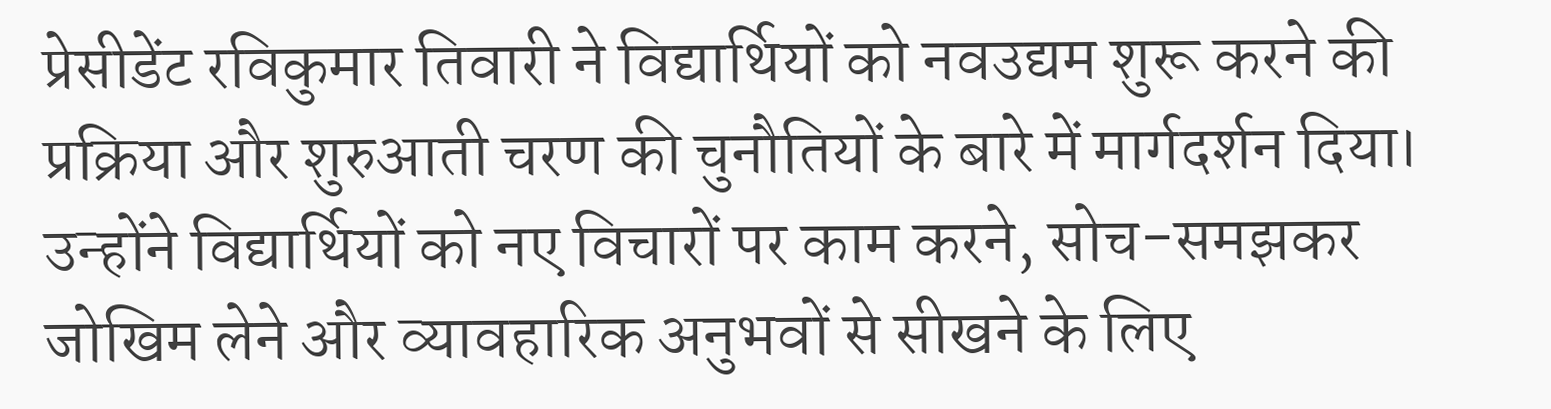प्रेसीडेंट रविकुमार तिवारी ने विद्यार्थियों को नवउद्यम शुरू करने की प्रक्रिया और शुरुआती चरण की चुनौतियों के बारे में मार्गदर्शन दिया। उन्होंने विद्यार्थियों को नए विचारों पर काम करने, सोच-समझकर जोखिम लेने और व्यावहारिक अनुभवों से सीखने के लिए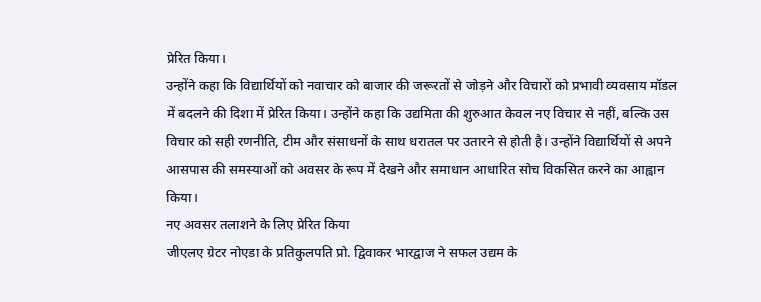प्रेरित किया।
उन्होंने कहा कि विद्यार्थियों को नवाचार को बाजार की जरूरतों से जोड़ने और विचारों को प्रभावी व्यवसाय मॉडल में बदलने की दिशा में प्रेरित किया। उन्होंने कहा कि उद्यमिता की शुरुआत केवल नए विचार से नहीं, बल्कि उस विचार को सही रणनीति, टीम और संसाधनों के साथ धरातल पर उतारने से होती है। उन्होंने विद्यार्थियों से अपने आसपास की समस्याओं को अवसर के रूप में देखने और समाधान आधारित सोच विकसित करने का आह्वान किया।
नए अवसर तलाशने के लिए प्रेरित किया
जीएलए ग्रेटर नोएडा के प्रतिकुलपति प्रो. द्विवाकर भारद्वाज ने सफल उद्यम के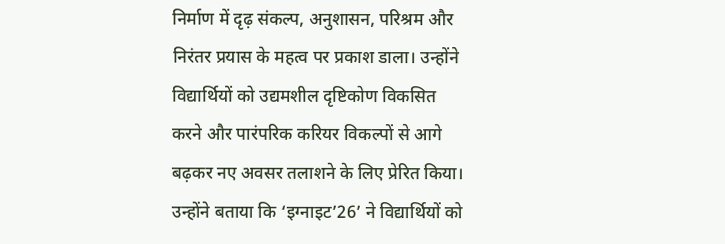निर्माण में दृढ़ संकल्प, अनुशासन, परिश्रम और निरंतर प्रयास के महत्व पर प्रकाश डाला। उन्होंने विद्यार्थियों को उद्यमशील दृष्टिकोण विकसित करने और पारंपरिक करियर विकल्पों से आगे बढ़कर नए अवसर तलाशने के लिए प्रेरित किया।
उन्होंने बताया कि ‘इग्नाइट’26’ ने विद्यार्थियों को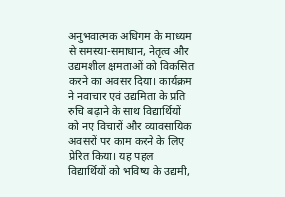अनुभवात्मक अधिगम के माध्यम से समस्या-समाधान, नेतृत्व और उद्यमशील क्षमताओं को विकसित करने का अवसर दिया। कार्यक्रम ने नवाचार एवं उद्यमिता के प्रति रुचि बढ़ाने के साथ विद्यार्थियों को नए विचारों और व्यावसायिक अवसरों पर काम करने के लिए प्रेरित किया। यह पहल विद्यार्थियों को भविष्य के उद्यमी,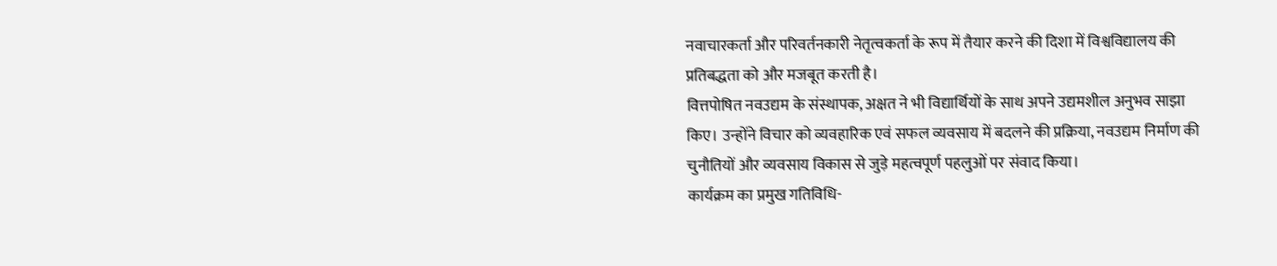नवाचारकर्ता और परिवर्तनकारी नेतृत्वकर्ता के रूप में तैयार करने की दिशा में विश्वविद्यालय की प्रतिबद्धता को और मजबूत करती है।
वित्तपोषित नवउद्यम के संस्थापक, अक्षत ने भी विद्यार्थियों के साथ अपने उद्यमशील अनुभव साझा किए। उन्होंने विचार को व्यवहारिक एवं सफल व्यवसाय में बदलने की प्रक्रिया, नवउद्यम निर्माण की चुनौतियों और व्यवसाय विकास से जुड़े महत्वपूर्ण पहलुओं पर संवाद किया।
कार्यक्रम का प्रमुख गतिविधि-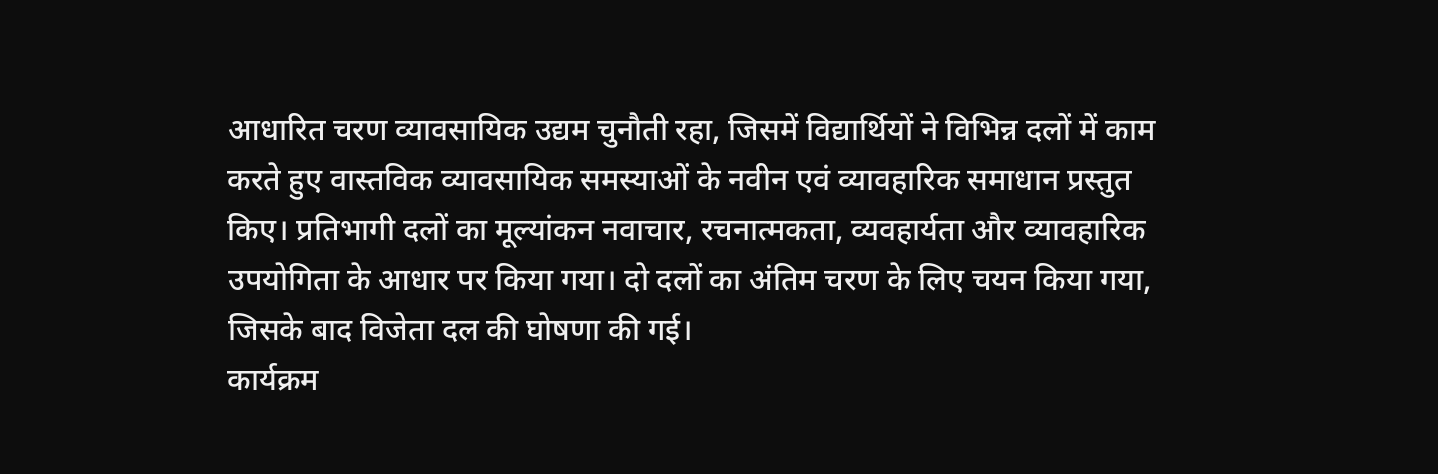आधारित चरण व्यावसायिक उद्यम चुनौती रहा, जिसमें विद्यार्थियों ने विभिन्न दलों में काम करते हुए वास्तविक व्यावसायिक समस्याओं के नवीन एवं व्यावहारिक समाधान प्रस्तुत किए। प्रतिभागी दलों का मूल्यांकन नवाचार, रचनात्मकता, व्यवहार्यता और व्यावहारिक उपयोगिता के आधार पर किया गया। दो दलों का अंतिम चरण के लिए चयन किया गया, जिसके बाद विजेता दल की घोषणा की गई।
कार्यक्रम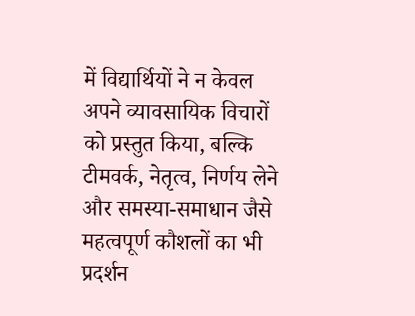में विद्यार्थियों ने न केवल अपने व्यावसायिक विचारों को प्रस्तुत किया, बल्कि टीमवर्क, नेतृत्व, निर्णय लेने और समस्या-समाधान जैसे महत्वपूर्ण कौशलों का भी प्रदर्शन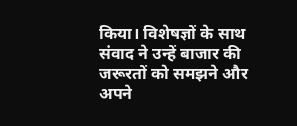किया। विशेषज्ञों के साथ संवाद ने उन्हें बाजार की जरूरतों को समझने और अपने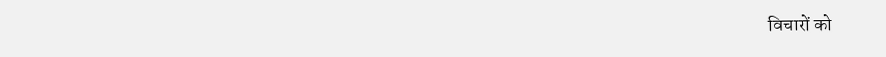विचारों को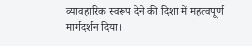व्यावहारिक स्वरूप देने की दिशा में महत्वपूर्ण मार्गदर्शन दिया।